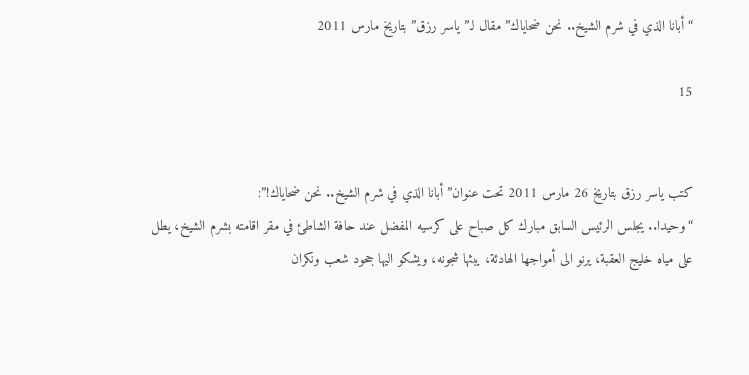“أبانا الذي في شرم الشيخ.. نحن ضحاياك” مقال لـ”ياسر رزق” بتاريخ مارس 2011

15


كتب ياسر رزق بتاريخ 26 مارس 2011 تحت عنوان”أبانا الذي في شرم الشيخ.. نحن ضحاياك!”:
“وحيدا.. يجلس الرئيس السابق مبارك كل صباح على كرسيه المفضل عند حافة الشاطئ في مقر اقامته بشرم الشيخ، يطل على مياه خليج العقبة، يرنو الى أمواجها الهادئة، يبثها شجونه، ويشكو اليها جحود شعب ونكران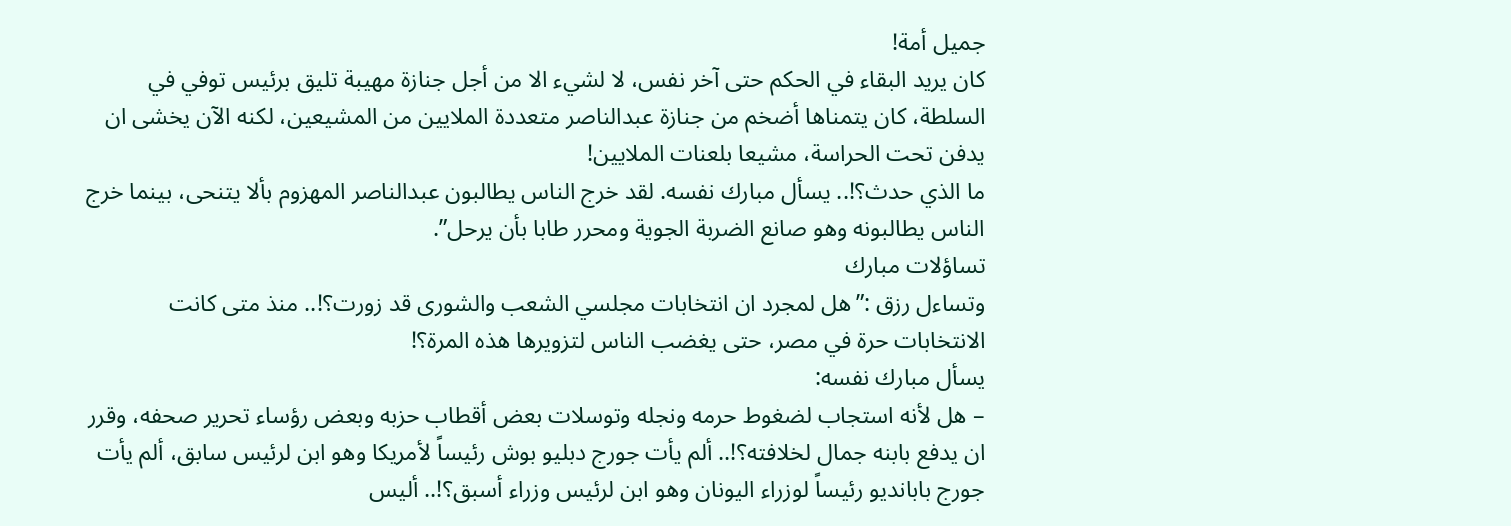جميل أمة!
كان يريد البقاء في الحكم حتى آخر نفس، لا لشيء الا من أجل جنازة مهيبة تليق برئيس توفي في السلطة، كان يتمناها أضخم من جنازة عبدالناصر متعددة الملايين من المشيعين، لكنه الآن يخشى ان يدفن تحت الحراسة، مشيعا بلعنات الملايين!
ما الذي حدث؟!.. يسأل مبارك نفسه. لقد خرج الناس يطالبون عبدالناصر المهزوم بألا يتنحى، بينما خرج الناس يطالبونه وهو صانع الضربة الجوية ومحرر طابا بأن يرحل”.
تساؤلات مبارك
وتساءل رزق :”هل لمجرد ان انتخابات مجلسي الشعب والشورى قد زورت؟!.. منذ متى كانت الانتخابات حرة في مصر، حتى يغضب الناس لتزويرها هذه المرة؟!
يسأل مبارك نفسه:
– هل لأنه استجاب لضغوط حرمه ونجله وتوسلات بعض أقطاب حزبه وبعض رؤساء تحرير صحفه، وقرر ان يدفع بابنه جمال لخلافته؟!.. ألم يأت جورج دبليو بوش رئيساً لأمريكا وهو ابن لرئيس سابق، ألم يأت جورج بابانديو رئيساً لوزراء اليونان وهو ابن لرئيس وزراء أسبق؟!.. أليس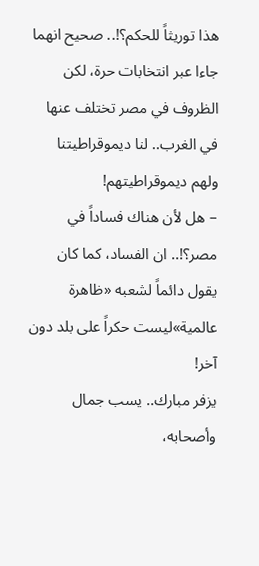هذا توريثاً للحكم؟!.. صحيح انهما جاءا عبر انتخابات حرة، لكن الظروف في مصر تختلف عنها في الغرب.. لنا ديموقراطيتنا ولهم ديموقراطيتهم!
– هل لأن هناك فساداً في مصر؟!.. ان الفساد، كما كان يقول دائماً لشعبه «ظاهرة عالمية»ليست حكراً على بلد دون آخر!
يزفر مبارك.. يسب جمال وأصحابه،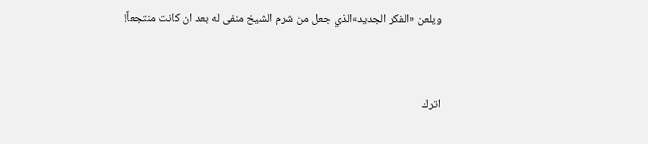ويلعن «الفكر الجديد»الذي جعل من شرم الشيخ منفى له بعد ان كانت منتجعاً!



اترك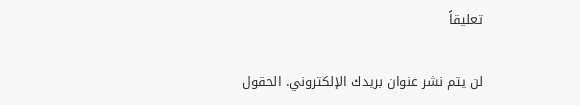تعليقاً

لن يتم نشر عنوان بريدك الإلكتروني. الحقول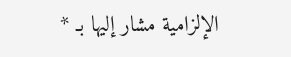الإلزامية مشار إليها بـ *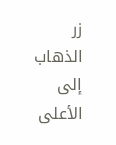زر الذهاب إلى الأعلى